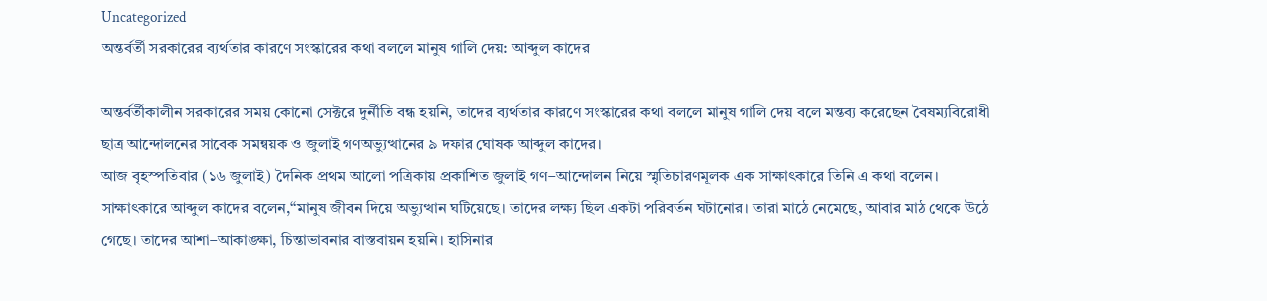Uncategorized
অন্তর্বর্তী সরকারের ব্যর্থতার কারণে সংস্কারের কথা বললে মানুষ গালি দেয়: আব্দুল কাদের

অন্তর্বর্তীকালীন সরকারের সময় কোনো সেক্টরে দুর্নীতি বন্ধ হয়নি, তাদের ব্যর্থতার কারণে সংস্কারের কথা বললে মানুষ গালি দেয় বলে মন্তব্য করেছেন বৈষম্যবিরোধী ছাত্র আন্দোলনের সাবেক সমন্বয়ক ও জুলাই গণঅভ্যুত্থানের ৯ দফার ঘোষক আব্দুল কাদের।
আজ বৃহস্পতিবার (১৬ জুলাই) দৈনিক প্রথম আলো পত্রিকায় প্রকাশিত জুলাই গণ–আন্দোলন নিয়ে স্মৃতিচারণমূলক এক সাক্ষাৎকারে তিনি এ কথা বলেন।
সাক্ষাৎকারে আব্দুল কাদের বলেন,‘‘মানুষ জীবন দিয়ে অভ্যুত্থান ঘটিয়েছে। তাদের লক্ষ্য ছিল একটা পরিবর্তন ঘটানোর। তারা মাঠে নেমেছে, আবার মাঠ থেকে উঠে গেছে। তাদের আশা–আকাঙ্ক্ষা, চিন্তাভাবনার বাস্তবায়ন হয়নি। হাসিনার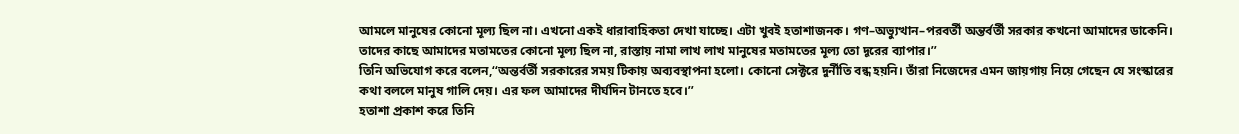আমলে মানুষের কোনো মূল্য ছিল না। এখনো একই ধারাবাহিকতা দেখা যাচ্ছে। এটা খুবই হতাশাজনক। গণ–অভ্যুত্থান–পরবর্তী অন্তর্বর্তী সরকার কখনো আমাদের ডাকেনি। তাদের কাছে আমাদের মতামতের কোনো মূল্য ছিল না, রাস্তায় নামা লাখ লাখ মানুষের মতামতের মূল্য তো দূরের ব্যাপার।’’
তিনি অভিযোগ করে বলেন,‘‘অন্তর্বর্তী সরকারের সময় টিকায় অব্যবস্থাপনা হলো। কোনো সেক্টরে দুর্নীতি বন্ধ হয়নি। তাঁরা নিজেদের এমন জায়গায় নিয়ে গেছেন যে সংস্কারের কথা বললে মানুষ গালি দেয়। এর ফল আমাদের দীর্ঘদিন টানতে হবে।’’
হতাশা প্রকাশ করে তিনি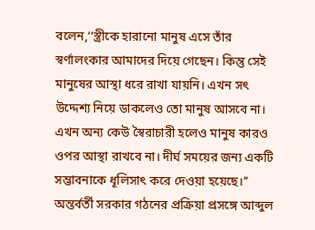বলেন,‘‘স্ত্রীকে হারানো মানুষ এসে তাঁর স্বর্ণালংকার আমাদের দিয়ে গেছেন। কিন্তু সেই মানুষের আস্থা ধরে রাখা যায়নি। এখন সৎ উদ্দেশ্য নিয়ে ডাকলেও তো মানুষ আসবে না। এখন অন্য কেউ স্বৈরাচারী হলেও মানুষ কারও ওপর আস্থা রাখবে না। দীর্ঘ সময়ের জন্য একটি সম্ভাবনাকে ধূলিসাৎ করে দেওয়া হয়েছে।’’
অন্তর্বর্তী সরকার গঠনের প্রক্রিয়া প্রসঙ্গে আব্দুল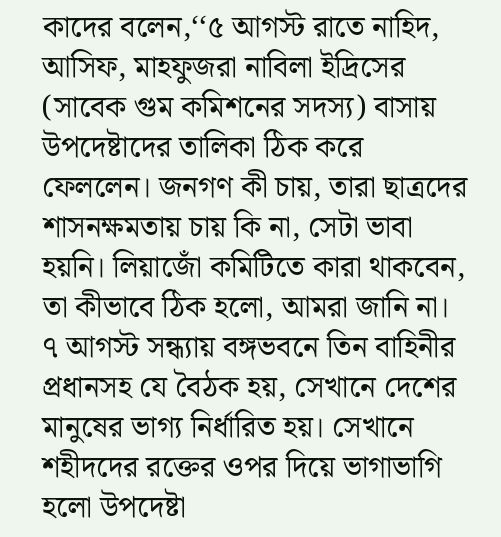কাদের বলেন,‘‘৫ আগস্ট রাতে নাহিদ, আসিফ, মাহফুজরা নাবিলা ইদ্রিসের (সাবেক গুম কমিশনের সদস্য) বাসায় উপদেষ্টাদের তালিকা ঠিক করে ফেললেন। জনগণ কী চায়, তারা ছাত্রদের শাসনক্ষমতায় চায় কি না, সেটা ভাবা হয়নি। লিয়াজোঁ কমিটিতে কারা থাকবেন, তা কীভাবে ঠিক হলো, আমরা জানি না। ৭ আগস্ট সন্ধ্যায় বঙ্গভবনে তিন বাহিনীর প্রধানসহ যে বৈঠক হয়, সেখানে দেশের মানুষের ভাগ্য নির্ধারিত হয়। সেখানে শহীদদের রক্তের ওপর দিয়ে ভাগাভাগি হলো উপদেষ্টা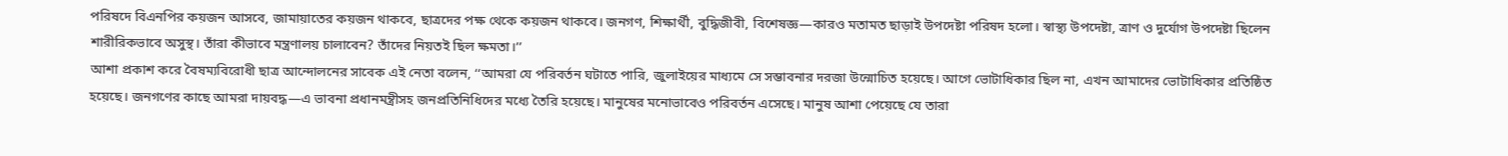পরিষদে বিএনপির কয়জন আসবে, জামায়াতের কয়জন থাকবে, ছাত্রদের পক্ষ থেকে কয়জন থাকবে। জনগণ, শিক্ষার্থী, বুদ্ধিজীবী, বিশেষজ্ঞ—কারও মতামত ছাড়াই উপদেষ্টা পরিষদ হলো। স্বাস্থ্য উপদেষ্টা, ত্রাণ ও দুর্যোগ উপদেষ্টা ছিলেন শারীরিকভাবে অসুস্থ। তাঁরা কীভাবে মন্ত্রণালয় চালাবেন? তাঁদের নিয়তই ছিল ক্ষমতা।’’
আশা প্রকাশ করে বৈষম্যবিরোধী ছাত্র আন্দোলনের সাবেক এই নেতা বলেন, ‘‘আমরা যে পরিবর্তন ঘটাতে পারি, জুলাইয়ের মাধ্যমে সে সম্ভাবনার দরজা উন্মোচিত হয়েছে। আগে ভোটাধিকার ছিল না, এখন আমাদের ভোটাধিকার প্রতিষ্ঠিত হয়েছে। জনগণের কাছে আমরা দায়বদ্ধ—এ ভাবনা প্রধানমন্ত্রীসহ জনপ্রতিনিধিদের মধ্যে তৈরি হয়েছে। মানুষের মনোভাবেও পরিবর্তন এসেছে। মানুষ আশা পেয়েছে যে তারা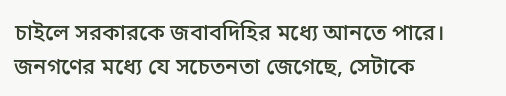চাইলে সরকারকে জবাবদিহির মধ্যে আনতে পারে। জনগণের মধ্যে যে সচেতনতা জেগেছে, সেটাকে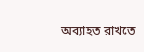অব্যাহত রাখতে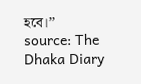হবে।’’
source: The Dhaka Diary